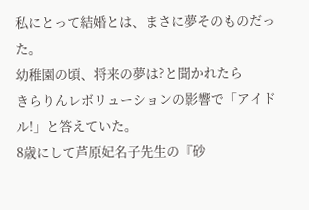私にとって結婚とは、まさに夢そのものだった。
幼稚園の頃、将来の夢は?と聞かれたら
きらりんレボリューションの影響で「アイドル!」と答えていた。
8歳にして芦原妃名子先生の『砂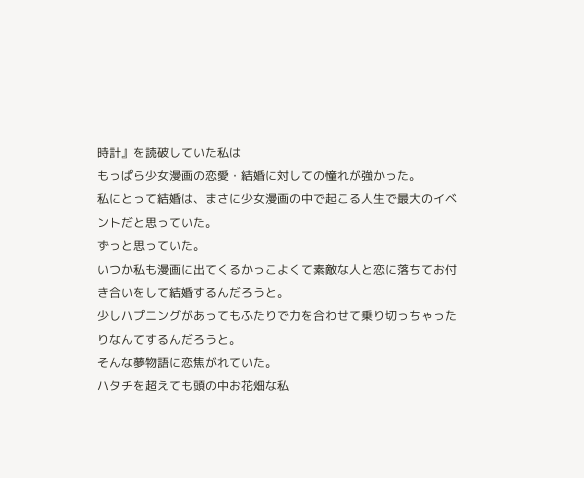時計』を読破していた私は
もっぱら少女漫画の恋愛・結婚に対しての憧れが強かった。
私にとって結婚は、まさに少女漫画の中で起こる人生で最大のイベントだと思っていた。
ずっと思っていた。
いつか私も漫画に出てくるかっこよくて素敵な人と恋に落ちてお付き合いをして結婚するんだろうと。
少しハプニングがあってもふたりで力を合わせて乗り切っちゃったりなんてするんだろうと。
そんな夢物語に恋焦がれていた。
ハタチを超えても頭の中お花畑な私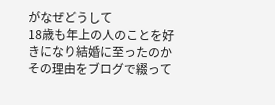がなぜどうして
18歳も年上の人のことを好きになり結婚に至ったのか
その理由をブログで綴って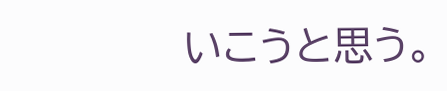いこうと思う。